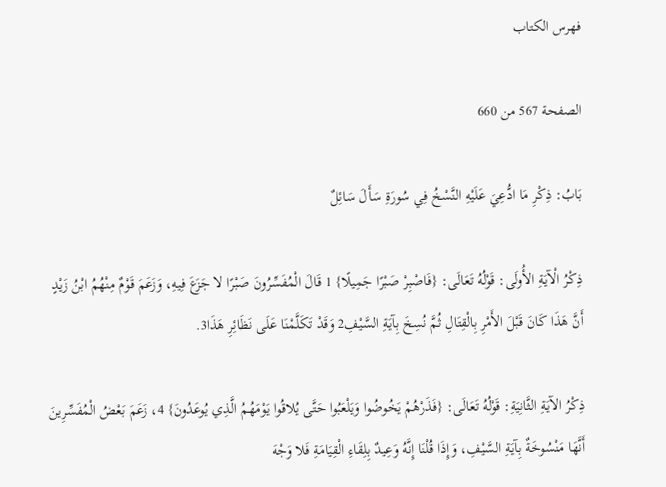فهرس الكتاب

الصفحة 567 من 660

بَابُ: ذِكْرِ مَا ادُّعِيَ عَلَيْهِ النَّسْخُ فِي سُورَةِ سَأَلَ سَائِلٌ

ذِكْرُ الْآيَةِ الأُولَى: قَوْلُهُ تَعَالَى: {فَاصْبِرْ صَبْرًا جَمِيلًا} 1 قَالَ الْمُفَسِّرُونَ صَبْرًا لا جَزَعَ فِيهِ، وَزَعَمَ قَوْمٌ مِنْهُمُ ابْنُ زَيْدٍ أَنَّ هَذَا كَانَ قَبْلَ الأَمْرِ بِالْقِتَالِ ثُمَّ نُسِخَ بِآيَةِ السَّيْفِ2 وَقَدْ تَكَلَّمْنَا عَلَى نَظَائِرِ هَذَا3.

ذِكْرُ الآيَةِ الثَّانِيَةِ: قَوْلُهُ تَعَالَى: {فَذَرْهُمْ يَخُوضُوا وَيَلْعَبُوا حَتَّى يُلاقُوا يَوْمَهُمُ الَّذِي يُوعَدُونَ} 4، زَعَمَ بَعْضُ الْمُفَسِّرِينَ أَنَّهَا مَنْسُوخَةٌ بِآيَةِ السَّيْفِ، وَإِذَا قُلْنَا إِنَّهُ وَعِيدٌ بِلِقَاءِ الْقِيَامَةِ فَلا وَجْهَ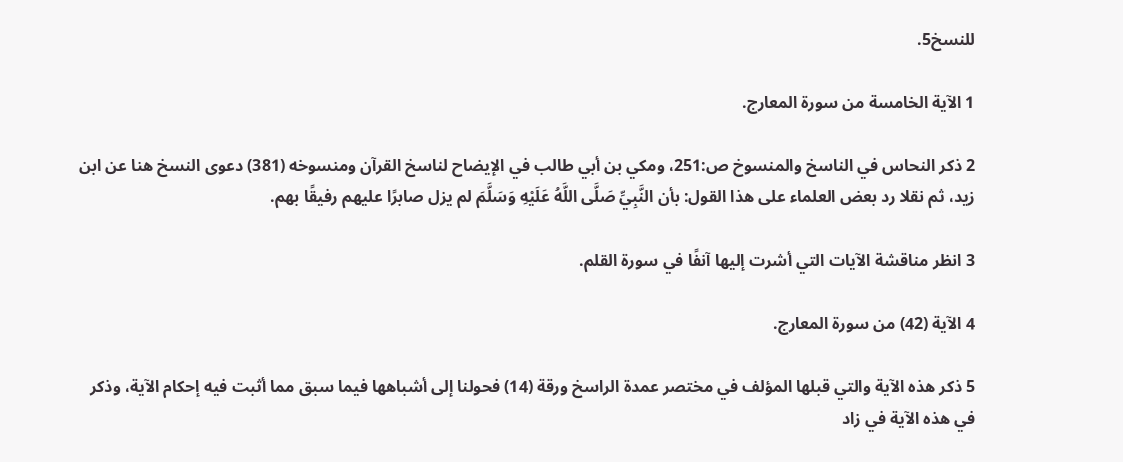للنسخ5.

1 الآية الخامسة من سورة المعارج.

2 ذكر النحاس في الناسخ والمنسوخ ص:251، ومكي بن أبي طالب في الإيضاح لناسخ القرآن ومنسوخه (381) دعوى النسخ هنا عن ابن زيد، ثم نقلا رد بعض العلماء على هذا القول: بأن النَّبِيِّ صَلَّى اللَّهُ عَلَيْهِ وَسَلَّمَ لم يزل صابرًا عليهم رفيقًا بهم.

3 انظر مناقشة الآيات التي أشرت إليها آنفًا في سورة القلم.

4 الآية (42) من سورة المعارج.

5 ذكر هذه الآية والتي قبلها المؤلف في مختصر عمدة الراسخ ورقة (14) فحولنا إلى أشباهها فيما سبق مما أثبت فيه إحكام الآية، وذكر في هذه الآية في زاد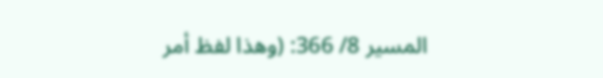المسير 8/ 366: (وهذا لفظ أمر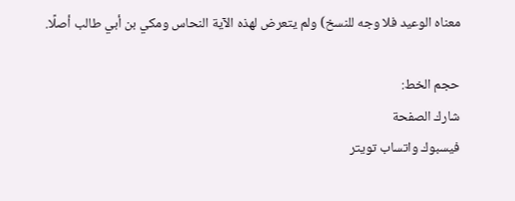معناه الوعيد فلا وجه للنسخ) ولم يتعرض لهذه الآية النحاس ومكي بن أبي طالب أصلًا.

حجم الخط:
شارك الصفحة
فيسبوك واتساب تويتر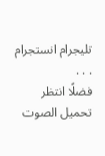تليجرام انستجرام
. . .
فضلًا انتظر تحميل الصوت